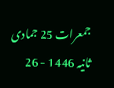جمعرات 25 جمادی ثانیہ 1446 - 26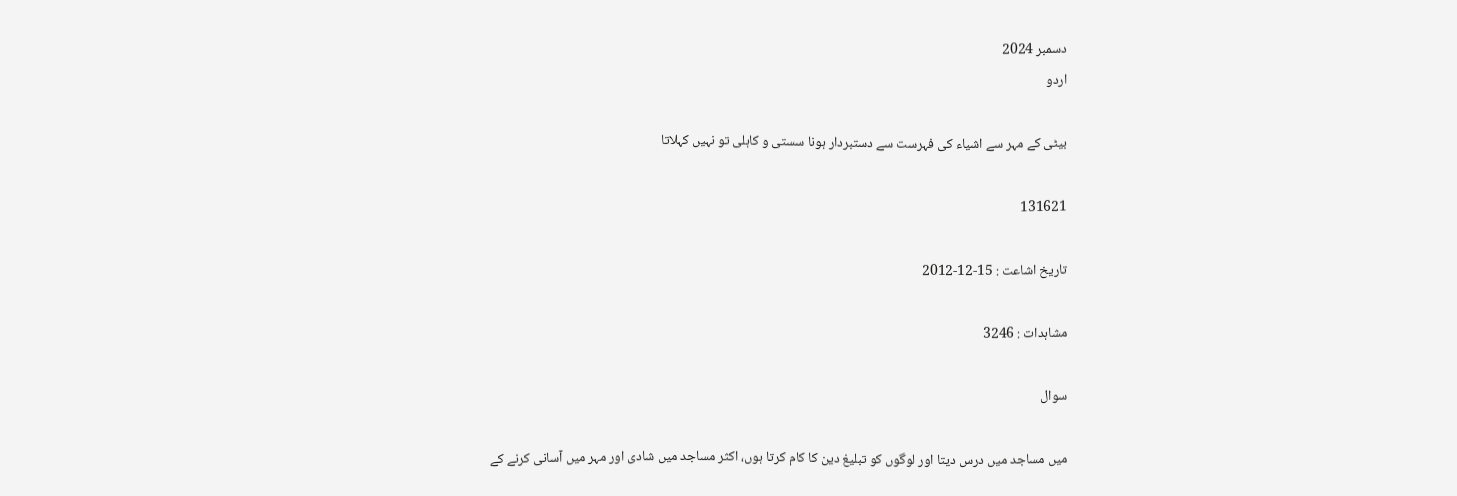دسمبر 2024
اردو

بيٹى كے مہر سے اشياء كى فہرست سے دستبردار ہونا سستى و كاہلى تو نہيں كہلاتا

131621

تاریخ اشاعت : 15-12-2012

مشاہدات : 3246

سوال

ميں مساجد ميں درس ديتا اور لوگوں كو تبليغ دين كا كام كرتا ہوں، اكثر مساجد ميں شادى اور مہر ميں آسانى كرنے كے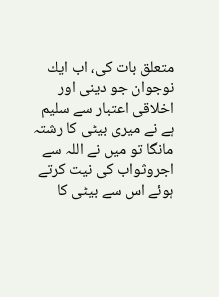متعلق بات كى، اب ايك نوجوان جو دينى اور اخلاقى اعتبار سے سليم ہے نے ميرى بيٹى كا رشتہ مانگا تو ميں نے اللہ سے اجروثواب كى نيت كرتے ہوئے اس سے بيٹى كا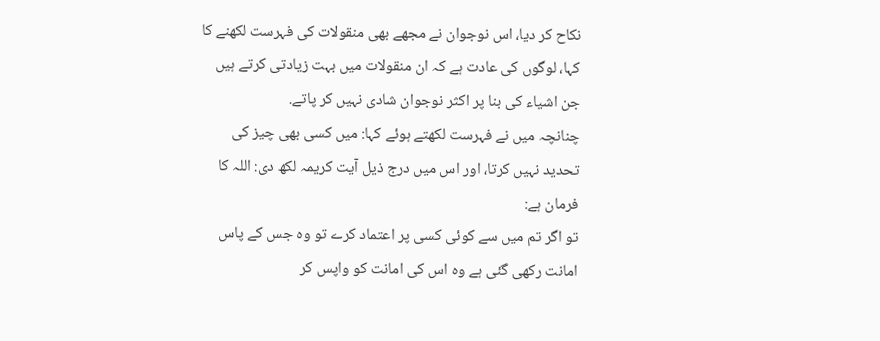نكاح كر ديا، اس نوجوان نے مجھے بھى منقولات كى فہرست لكھنے كا كہا، لوگوں كى عادت ہے كہ ان منقولات ميں بہت زيادتى كرتے ہيں جن اشياء كى بنا پر اكثر نوجوان شادى نہيں كر پاتے.
چنانچہ ميں نے فہرست لكھتے ہوئے كہا: ميں كسى بھى چيز كى تحديد نہيں كرتا، اور اس ميں درج ذيل آيت كريمہ لكھ دى: اللہ كا فرمان ہے:
تو اگر تم ميں سے كوئى كسى پر اعتماد كرے تو وہ جس كے پاس امانت ركھى گئى ہے وہ اس كى امانت كو واپس كر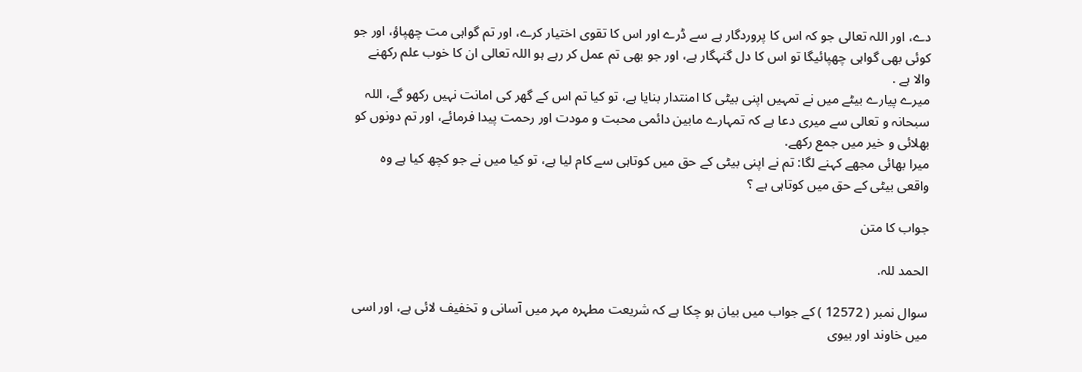دے، اور اللہ تعالى جو كہ اس كا پروردگار ہے سے ڈرے اور اس كا تقوى اختيار كرے، اور تم گواہى مت چھپاؤ، اور جو كوئى بھى گواہى چھپائيگا تو اس كا دل گنہگار ہے، اور جو بھى تم عمل كر رہے ہو اللہ تعالى ان كا خوب علم ركھنے والا ہے .
ميرے پيارے بيٹے ميں نے تمہيں اپنى بيٹى كا امنتدار بنايا ہے، تو كيا تم اس كے گھر كى امانت نہيں ركھو گے، اللہ سبحانہ و تعالى سے ميرى دعا ہے كہ تمہارے مابين دائمى محبت و مودت اور رحمت پيدا فرمائے، اور تم دونوں كو بھلائى و خير ميں جمع ركھے.
ميرا بھائى مجھے كہنے لگا: تم نے اپنى بيٹى كے حق ميں كوتاہى سے كام ليا ہے، تو كيا ميں نے جو كچھ كيا ہے وہ واقعى بيٹى كے حق ميں كوتاہى ہے ؟

جواب کا متن

الحمد للہ.

سوال نمبر ( 12572 ) كے جواب ميں بيان ہو چكا ہے كہ شريعت مطہرہ مہر ميں آسانى و تخفيف لائى ہے، اور اسى ميں خاوند اور بيوى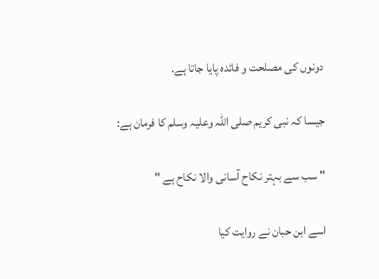دونوں كى مصلحت و فائدہ پايا جاتا ہے.

جيسا كہ نبى كريم صلى اللہ وعليہ وسلم كا فرمان ہے:

" سب سے بہتر نكاح آسانى والا نكاح ہے "

اسے ابن حبان نے روايت كيا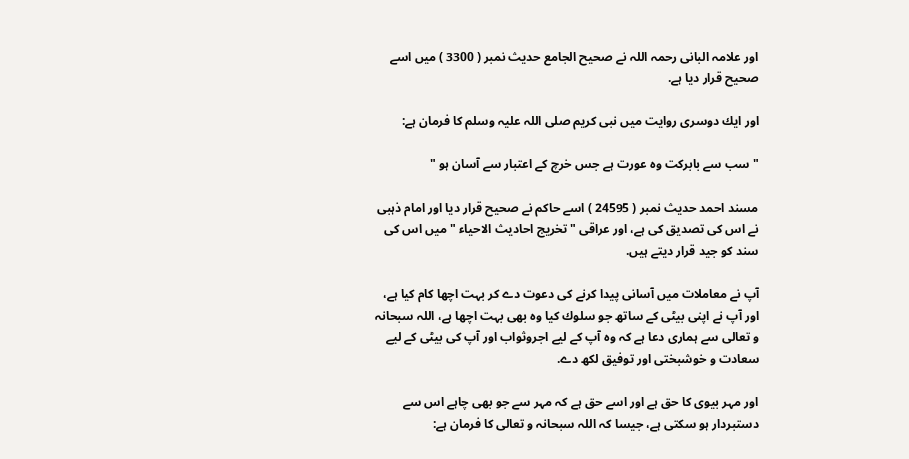اور علامہ البانى رحمہ اللہ نے صحيح الجامع حديث نمبر ( 3300 ) ميں اسے صحيح قرار ديا ہے.

اور ايك دوسرى روايت ميں نبى كريم صلى اللہ عليہ وسلم كا فرمان ہے:

" سب سے بابركت وہ عورت ہے جس خرچ كے اعتبار سے آسان ہو "

مسند احمد حديث نمبر ( 24595 ) اسے حاكم نے صحيح قرار ديا اور امام ذہبى نے اس كى تصديق كى ہے، اور عراقى " تخريج احاديث الاحياء " ميں اس كى سند كو جيد قرار ديتے ہيں.

آپ نے معاملات ميں آسانى پيدا كرنے كى دعوت دے كر بہت اچھا كام كيا ہے، اور آپ نے اپنى بيٹى كے ساتھ جو سلوك كيا وہ بھى بہت اچھا ہے، اللہ سبحانہ و تعالى سے ہمارى دعا ہے كہ وہ آپ كے ليے اجروثواب اور آپ كى بيٹى كے ليے سعادت و خوشبختى اور توفيق لكھ دے.

اور مہر بيوى كا حق ہے اور اسے حق ہے كہ مہر سے جو بھى چاہے اس سے دستبردار ہو سكتى ہے، جيسا كہ اللہ سبحانہ و تعالى كا فرمان ہے: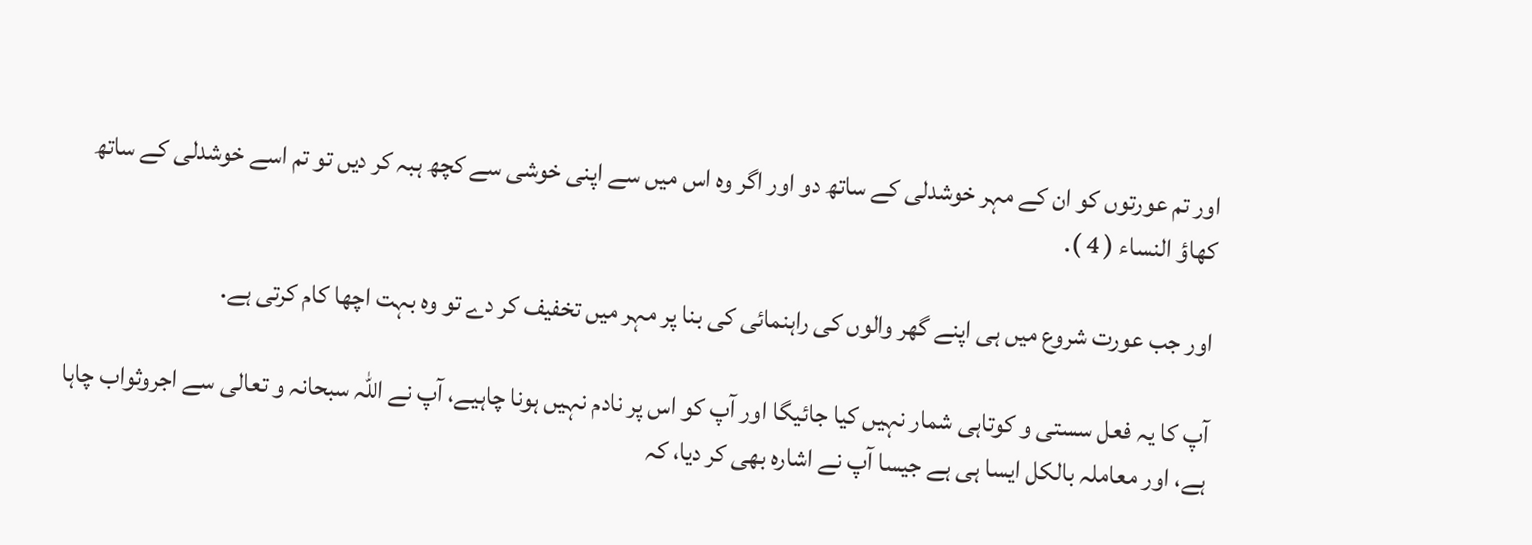اور تم عورتوں كو ان كے مہر خوشدلى كے ساتھ دو اور اگر وہ اس ميں سے اپنى خوشى سے كچھ ہبہ كر ديں تو تم اسے خوشدلى كے ساتھ كھاؤ النساء ( 4 ).

اور جب عورت شروع ميں ہى اپنے گھر والوں كى راہنمائى كى بنا پر مہر ميں تخفيف كر دے تو وہ بہت اچھا كام كرتى ہے.

آپ كا يہ فعل سستى و كوتاہى شمار نہيں كيا جائيگا اور آپ كو اس پر نادم نہيں ہونا چاہيے، آپ نے اللہ سبحانہ و تعالى سے اجروثواب چاہا ہے، اور معاملہ بالكل ايسا ہى ہے جيسا آپ نے اشارہ بھى كر ديا، كہ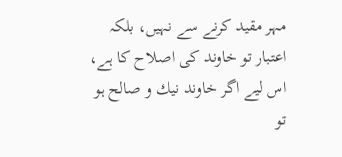مہر مقيد كرنے سے نہيں، بلكہ اعتبار تو خاوند كى اصلاح كا ہے، اس ليے اگر خاوند نيك و صالح ہو تو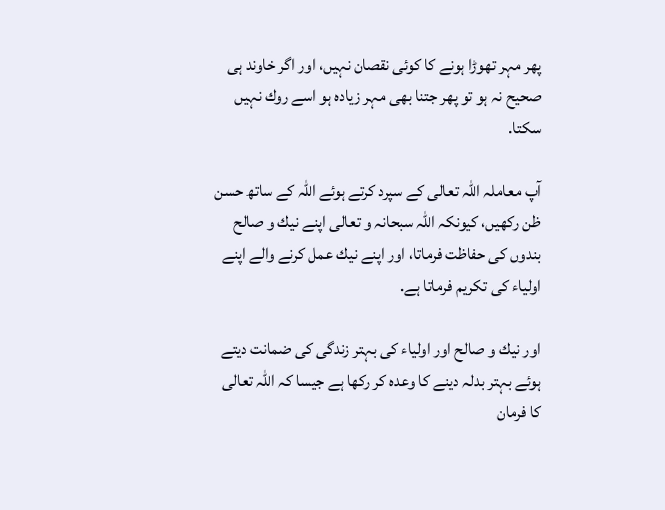پھر مہر تھوڑا ہونے كا كوئى نقصان نہيں، اور اگر خاوند ہى صحيح نہ ہو تو پھر جتنا بھى مہر زيادہ ہو اسے روك نہيں سكتا.

آپ معاملہ اللہ تعالى كے سپرد كرتے ہوئے اللہ كے ساتھ حسن ظن ركھيں، كيونكہ اللہ سبحانہ و تعالى اپنے نيك و صالح بندوں كى حفاظت فرماتا، اور اپنے نيك عمل كرنے والے اپنے اولياء كى تكريم فرماتا ہے.

اور نيك و صالح اور اولياء كى بہتر زندگى كى ضمانت ديتے ہوئے بہتر بدلہ دينے كا وعدہ كر ركھا ہے جيسا كہ اللہ تعالى كا فرمان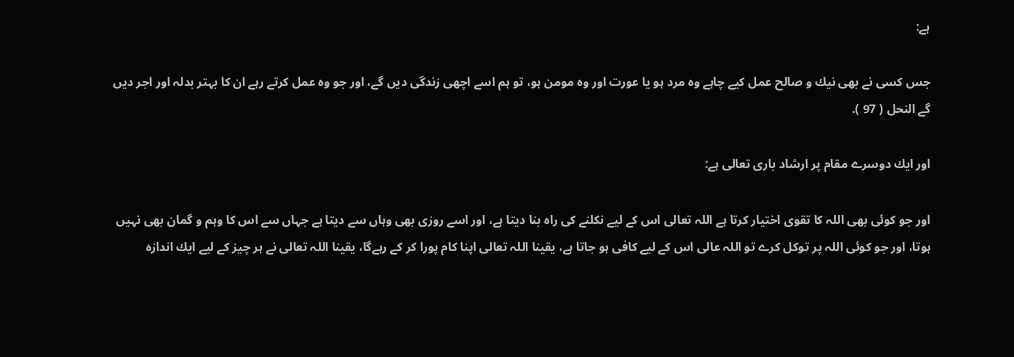ہے:

جس كسى نے بھى نيك و صالح عمل كيے چاہے وہ مرد ہو يا عورت اور وہ مومن ہو، تو ہم اسے اچھى زندگى ديں گے، اور جو وہ عمل كرتے رہے ان كا بہتر بدلہ اور اجر ديں گے النحل ( 97 ).

اور ايك دوسرے مقام پر ارشاد بارى تعالى ہے:

اور جو كوئى بھى اللہ كا تقوى اختيار كرتا ہے اللہ تعالى اس كے ليے نكلنے كى راہ بنا ديتا ہے، اور اسے روزى بھى وہاں سے ديتا ہے جہاں سے اس كا وہم و گمان بھى نہيں ہوتا، اور جو كوئى اللہ پر توكل كرے تو اللہ عالى اس كے ليے كافى ہو جاتا ہے، يقينا اللہ تعالى اپنا كام پورا كر كے رہےگا، يقينا اللہ تعالى نے ہر چيز كے ليے ايك اندازہ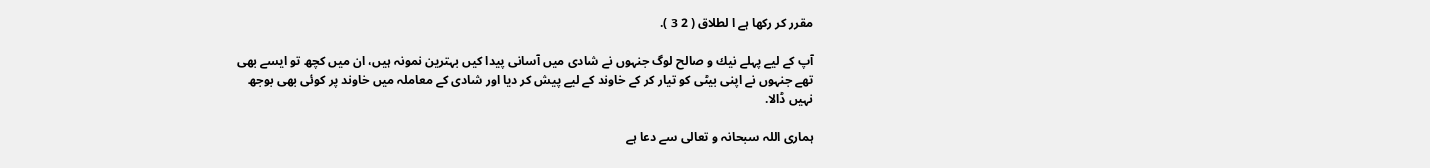مقرر كر ركھا ہے ا لطلاق ( 2 3 ).

آپ كے ليے پہلے نيك و صالح لوگ جنہوں نے شادى ميں آسانى پيدا كيں بہترين نمونہ ہيں، ان ميں كچھ تو ايسے بھى تھے جنہوں نے اپنى بيٹى كو تيار كر كے خاوند كے ليے پيش كر ديا اور شادى كے معاملہ ميں خاوند پر كوئى بھى بوجھ نہيں ڈالا.

ہمارى اللہ سبحانہ و تعالى سے دعا ہے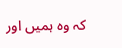كہ وہ ہميں اور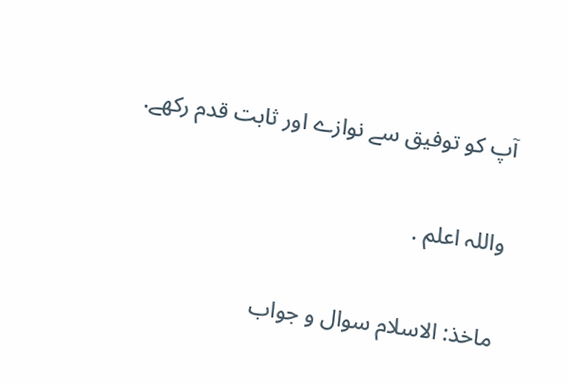آپ كو توفيق سے نوازے اور ثابت قدم ركھے.

واللہ اعلم .

ماخذ: الاسلام سوال و جواب